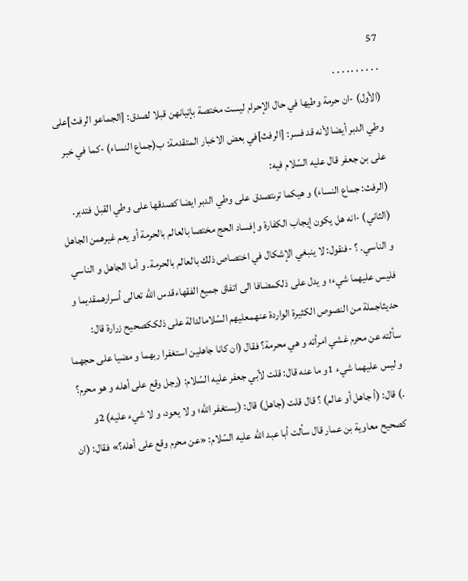57
. . . . . . . . . .
(الأول) -ان حرمة وطيها في حال الإحرام ليست مختصة بإتيانهن قبلا لصدق: [الجماعو الرفث]على وطي الدبر أيضا لأنه قد فسر: [الرفث]في بعض الاخبار المتقدمة: ب(جماع النساء) -كما في خبر على بن جعفر قال عليه السّلام فيه:
(الرفث: جماع النساء) و هيكما ترىتصدق على وطي الدبر ايضا كصدقها على وطي القبل فتدبر.
(الثاني) -انه هل يكون إيجاب الكفارة و إفساد الحج مختصا بالعالم بالحرمة أو يعم غيرهمن الجاهل و الناسي. ؟ -فنقول: لا ينبغي الإشكال في اختصاص ذلك بالعالم بالحرمة. و أما الجاهل و الناسي فليس عليهما شيء؛ و يدل على ذلكمضافا الى اتفاق جميع الفقهاءقدس اللّه تعالى أسرارهمقديما و حديثاجملة من النصوص الكثيرة الواردة عنهمعليهم السّلامالدالة على ذلككصحيح زرارة قال:
سألته عن محرم غشي امرأته و هي محرمة؟ فقال (ان كانا جاهلين استغفرا ربهما و مضيا على حجهما و ليس عليهما شيء 1و ما عنه قال: قلت لأبي جعفر عليه السّلام: (رجل وقع على أهله و هو محرم؟ .) قال: (أ جاهل أو عالم) ؟ قال قلت (جاهل) قال: (يستغفر اللّه؛ و لا يعود، و لا شيء عليه) 2و كصحيح معاوية بن عمار قال سألت أبا عبد اللّه عليه السّلام: «عن محرم وقع على أهله؟» فقال: (ان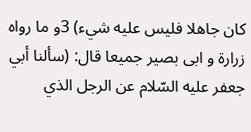كان جاهلا فليس عليه شيء) 3و ما رواه زرارة و ابى بصير جميعا قال: (سألنا أبي جعفر عليه السّلام عن الرجل الذي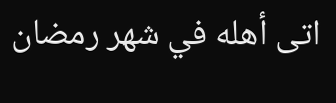اتى أهله في شهر رمضان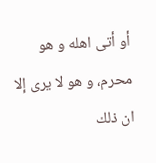أو أتى اهله و هو محرم، و هو لا يرى إلا ان ذلك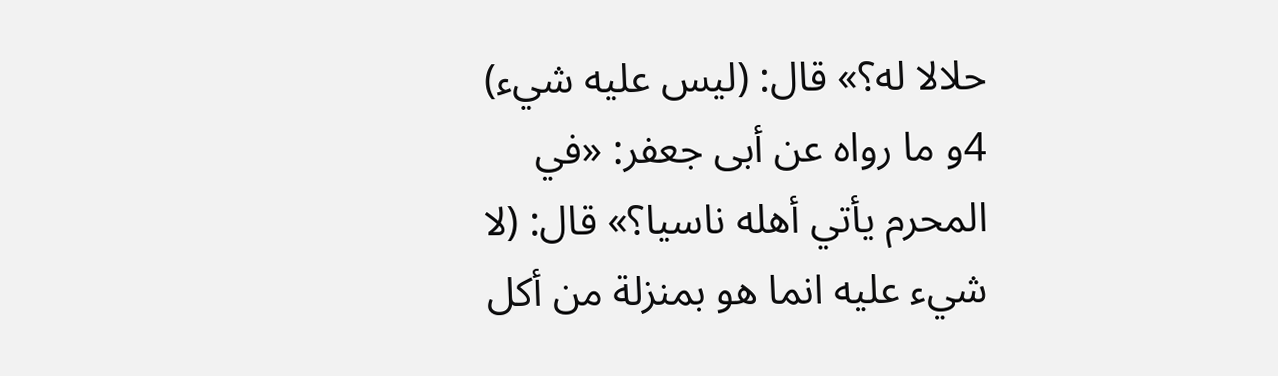حلالا له؟» قال: (ليس عليه شيء) 4و ما رواه عن أبى جعفر: «في المحرم يأتي أهله ناسيا؟» قال: (لا شيء عليه انما هو بمنزلة من أكل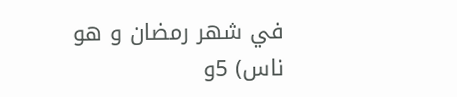في شهر رمضان و هو ناس) 5و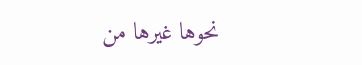نحوها غيرها من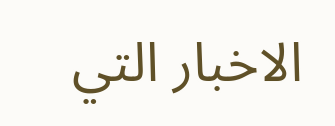الاخبار التي